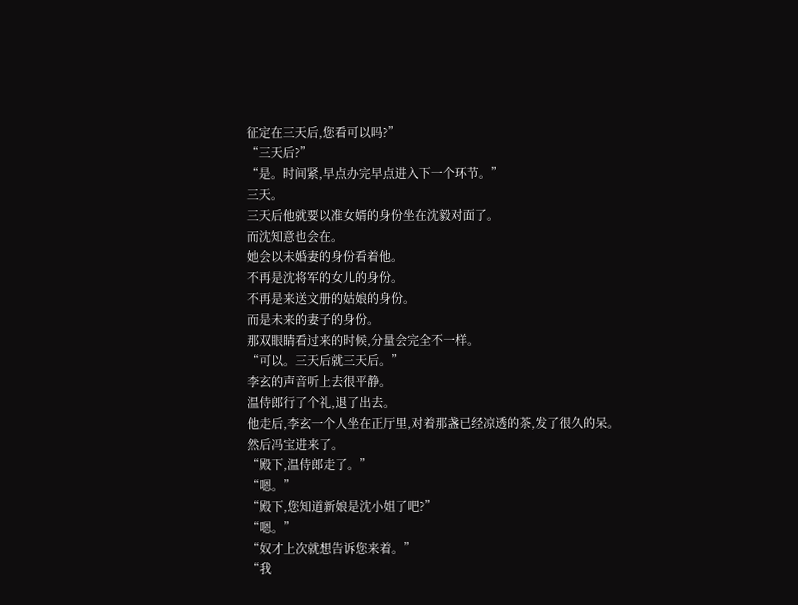征定在三天后,您看可以吗?”
“三天后?”
“是。时间紧,早点办完早点进入下一个环节。”
三天。
三天后他就要以准女婿的身份坐在沈毅对面了。
而沈知意也会在。
她会以未婚妻的身份看着他。
不再是沈将军的女儿的身份。
不再是来送文册的姑娘的身份。
而是未来的妻子的身份。
那双眼睛看过来的时候,分量会完全不一样。
“可以。三天后就三天后。”
李玄的声音听上去很平静。
温侍郎行了个礼,退了出去。
他走后,李玄一个人坐在正厅里,对着那盏已经凉透的茶,发了很久的呆。
然后冯宝进来了。
“殿下,温侍郎走了。”
“嗯。”
“殿下,您知道新娘是沈小姐了吧?”
“嗯。”
“奴才上次就想告诉您来着。”
“我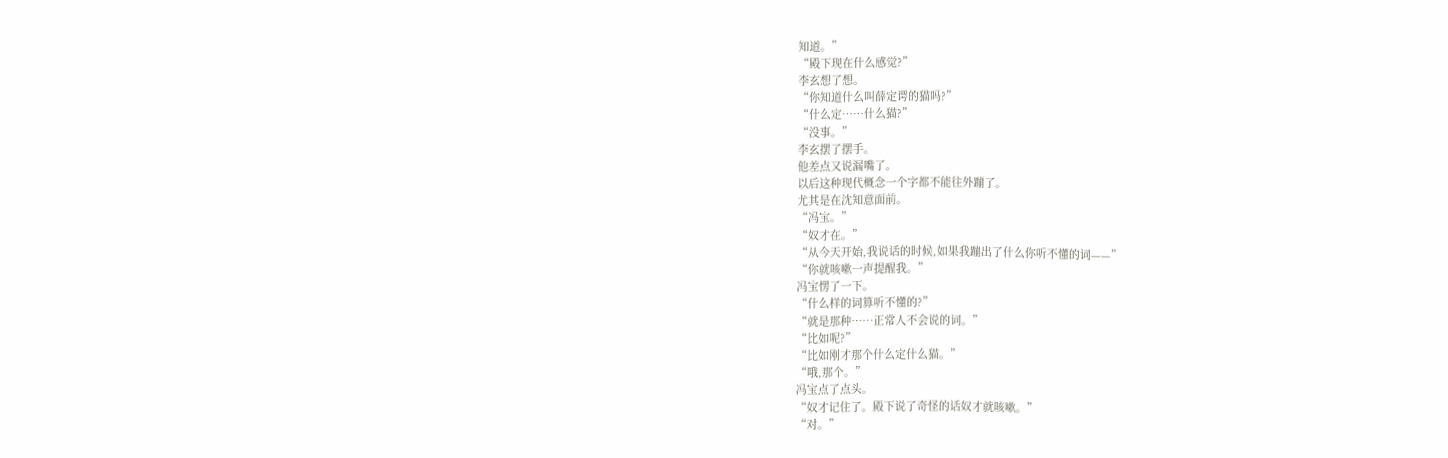知道。”
“殿下现在什么感觉?”
李玄想了想。
“你知道什么叫薛定谔的猫吗?”
“什么定……什么猫?”
“没事。”
李玄摆了摆手。
他差点又说漏嘴了。
以后这种现代概念一个字都不能往外蹦了。
尤其是在沈知意面前。
“冯宝。”
“奴才在。”
“从今天开始,我说话的时候,如果我蹦出了什么你听不懂的词——”
“你就咳嗽一声提醒我。”
冯宝愣了一下。
“什么样的词算听不懂的?”
“就是那种……正常人不会说的词。”
“比如呢?”
“比如刚才那个什么定什么猫。”
“哦,那个。”
冯宝点了点头。
“奴才记住了。殿下说了奇怪的话奴才就咳嗽。”
“对。”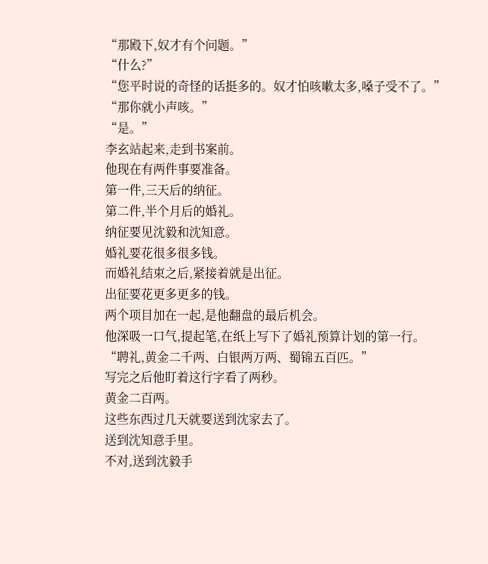“那殿下,奴才有个问题。”
“什么?”
“您平时说的奇怪的话挺多的。奴才怕咳嗽太多,嗓子受不了。”
“那你就小声咳。”
“是。”
李玄站起来,走到书案前。
他现在有两件事要准备。
第一件,三天后的纳征。
第二件,半个月后的婚礼。
纳征要见沈毅和沈知意。
婚礼要花很多很多钱。
而婚礼结束之后,紧接着就是出征。
出征要花更多更多的钱。
两个项目加在一起,是他翻盘的最后机会。
他深吸一口气,提起笔,在纸上写下了婚礼预算计划的第一行。
“聘礼,黄金二千两、白银两万两、蜀锦五百匹。”
写完之后他盯着这行字看了两秒。
黄金二百两。
这些东西过几天就要送到沈家去了。
送到沈知意手里。
不对,送到沈毅手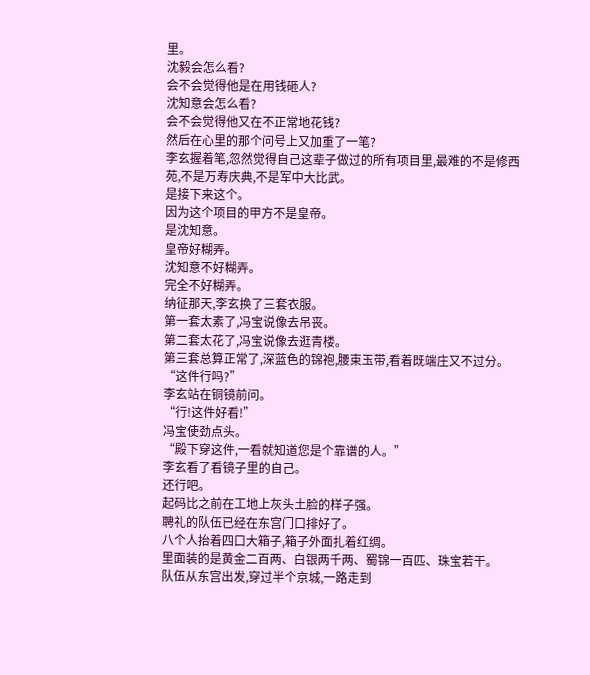里。
沈毅会怎么看?
会不会觉得他是在用钱砸人?
沈知意会怎么看?
会不会觉得他又在不正常地花钱?
然后在心里的那个问号上又加重了一笔?
李玄握着笔,忽然觉得自己这辈子做过的所有项目里,最难的不是修西苑,不是万寿庆典,不是军中大比武。
是接下来这个。
因为这个项目的甲方不是皇帝。
是沈知意。
皇帝好糊弄。
沈知意不好糊弄。
完全不好糊弄。
纳征那天,李玄换了三套衣服。
第一套太素了,冯宝说像去吊丧。
第二套太花了,冯宝说像去逛青楼。
第三套总算正常了,深蓝色的锦袍,腰束玉带,看着既端庄又不过分。
“这件行吗?”
李玄站在铜镜前问。
“行!这件好看!”
冯宝使劲点头。
“殿下穿这件,一看就知道您是个靠谱的人。”
李玄看了看镜子里的自己。
还行吧。
起码比之前在工地上灰头土脸的样子强。
聘礼的队伍已经在东宫门口排好了。
八个人抬着四口大箱子,箱子外面扎着红绸。
里面装的是黄金二百两、白银两千两、蜀锦一百匹、珠宝若干。
队伍从东宫出发,穿过半个京城,一路走到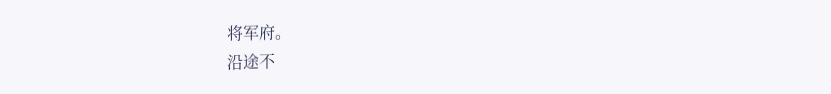将军府。
沿途不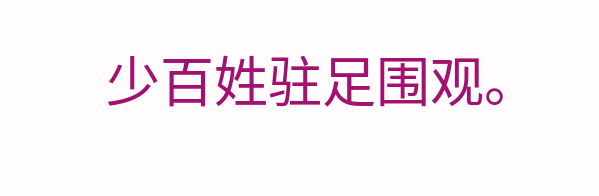少百姓驻足围观。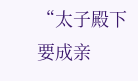“太子殿下要成亲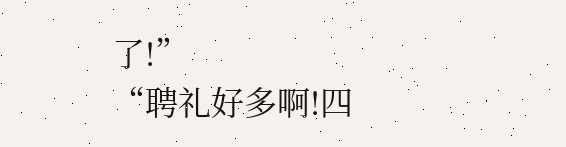了!”
“聘礼好多啊!四